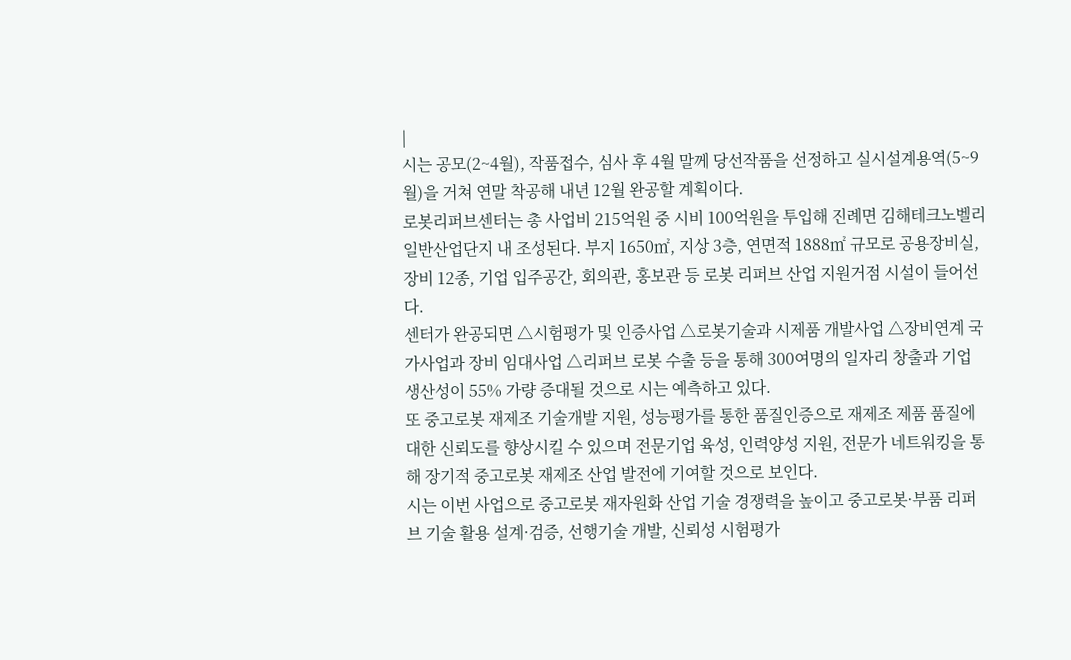|
시는 공모(2~4월), 작품접수, 심사 후 4월 말께 당선작품을 선정하고 실시설계용역(5~9월)을 거쳐 연말 착공해 내년 12월 완공할 계획이다.
로봇리퍼브센터는 총 사업비 215억원 중 시비 100억원을 투입해 진례면 김해테크노벨리 일반산업단지 내 조성된다. 부지 1650㎡, 지상 3층, 연면적 1888㎡ 규모로 공용장비실, 장비 12종, 기업 입주공간, 회의관, 홍보관 등 로봇 리퍼브 산업 지원거점 시설이 들어선다.
센터가 완공되면 △시험평가 및 인증사업 △로봇기술과 시제품 개발사업 △장비연계 국가사업과 장비 임대사업 △리퍼브 로봇 수출 등을 통해 300여명의 일자리 창출과 기업 생산성이 55% 가량 증대될 것으로 시는 예측하고 있다.
또 중고로봇 재제조 기술개발 지원, 성능평가를 통한 품질인증으로 재제조 제품 품질에 대한 신뢰도를 향상시킬 수 있으며 전문기업 육성, 인력양성 지원, 전문가 네트워킹을 통해 장기적 중고로봇 재제조 산업 발전에 기여할 것으로 보인다.
시는 이번 사업으로 중고로봇 재자원화 산업 기술 경쟁력을 높이고 중고로봇·부품 리퍼브 기술 활용 설계·검증, 선행기술 개발, 신뢰성 시험평가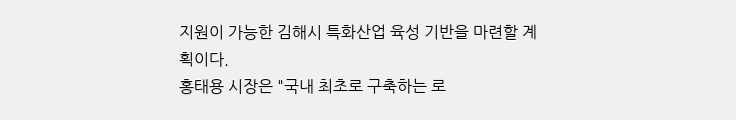지원이 가능한 김해시 특화산업 육성 기반을 마련할 계획이다.
홍태용 시장은 "국내 최초로 구축하는 로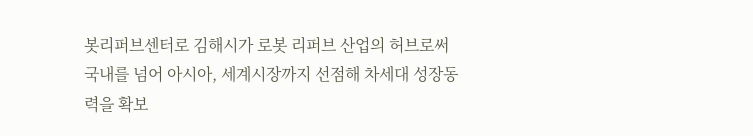봇리퍼브센터로 김해시가 로봇 리퍼브 산업의 허브로써 국내를 넘어 아시아, 세계시장까지 선점해 차세대 성장동력을 확보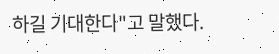하길 기대한다"고 말했다.